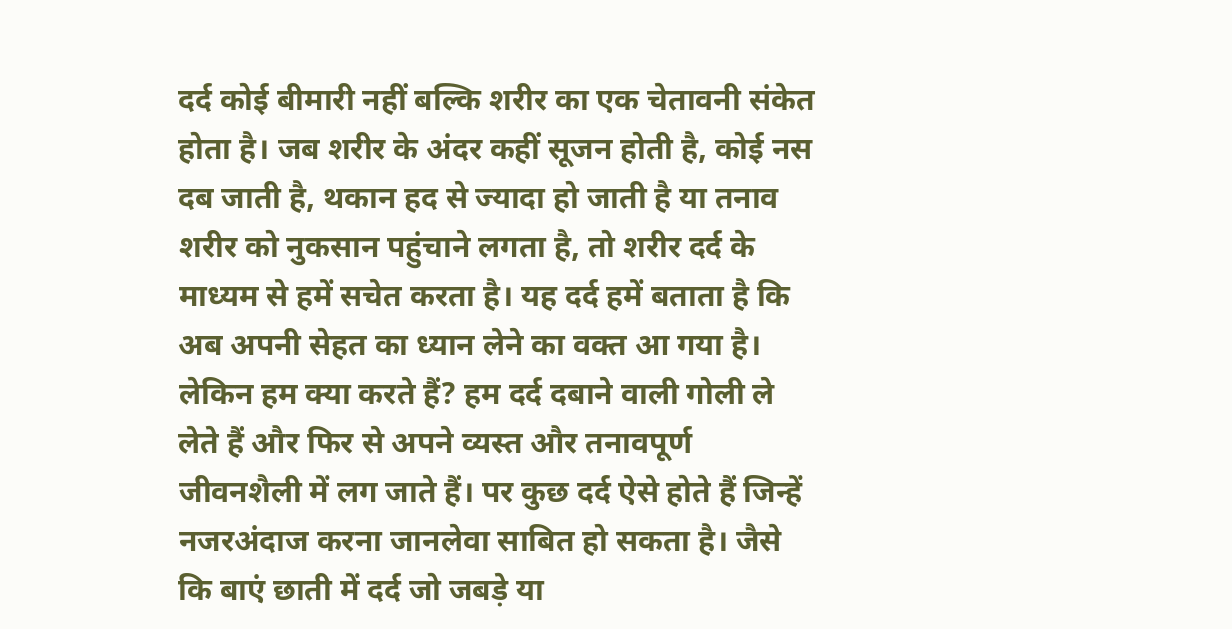दर्द कोई बीमारी नहीं बल्कि शरीर का एक चेतावनी संकेत होता है। जब शरीर के अंदर कहीं सूजन होती है, कोई नस दब जाती है, थकान हद से ज्यादा हो जाती है या तनाव शरीर को नुकसान पहुंचाने लगता है, तो शरीर दर्द के माध्यम से हमें सचेत करता है। यह दर्द हमें बताता है कि अब अपनी सेहत का ध्यान लेने का वक्त आ गया है। लेकिन हम क्या करते हैं? हम दर्द दबाने वाली गोली ले लेते हैं और फिर से अपने व्यस्त और तनावपूर्ण जीवनशैली में लग जाते हैं। पर कुछ दर्द ऐसे होते हैं जिन्हें नजरअंदाज करना जानलेवा साबित हो सकता है। जैसे कि बाएं छाती में दर्द जो जबड़े या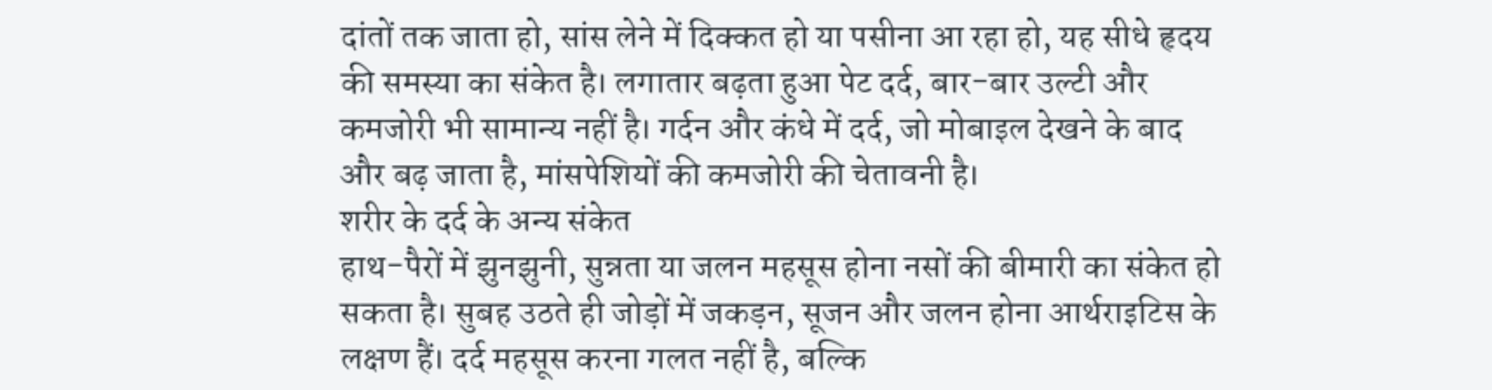दांतों तक जाता हो, सांस लेने में दिक्कत हो या पसीना आ रहा हो, यह सीधे हृदय की समस्या का संकेत है। लगातार बढ़ता हुआ पेट दर्द, बार-बार उल्टी और कमजोरी भी सामान्य नहीं है। गर्दन और कंधे में दर्द, जो मोबाइल देखने के बाद और बढ़ जाता है, मांसपेशियों की कमजोरी की चेतावनी है।
शरीर के दर्द के अन्य संकेत
हाथ-पैरों में झुनझुनी, सुन्नता या जलन महसूस होना नसों की बीमारी का संकेत हो सकता है। सुबह उठते ही जोड़ों में जकड़न, सूजन और जलन होना आर्थराइटिस के लक्षण हैं। दर्द महसूस करना गलत नहीं है, बल्कि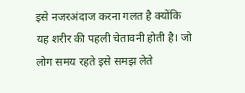इसे नजरअंदाज करना गलत है क्योंकि यह शरीर की पहली चेतावनी होती है। जो लोग समय रहते इसे समझ लेते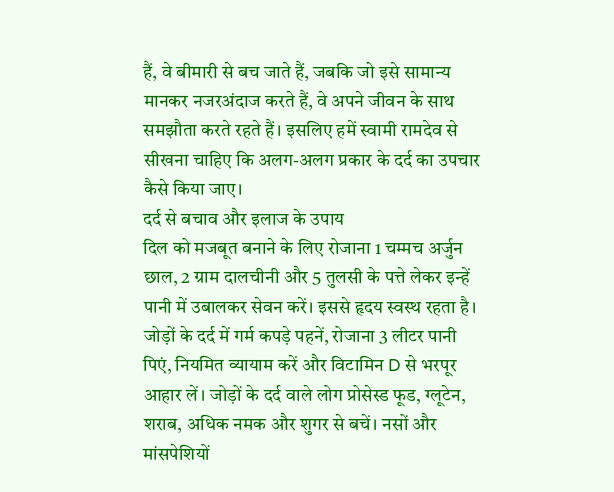हैं, वे बीमारी से बच जाते हैं, जबकि जो इसे सामान्य मानकर नजरअंदाज करते हैं, वे अपने जीवन के साथ समझौता करते रहते हैं। इसलिए हमें स्वामी रामदेव से सीखना चाहिए कि अलग-अलग प्रकार के दर्द का उपचार कैसे किया जाए।
दर्द से बचाव और इलाज के उपाय
दिल को मजबूत बनाने के लिए रोजाना 1 चम्मच अर्जुन छाल, 2 ग्राम दालचीनी और 5 तुलसी के पत्ते लेकर इन्हें पानी में उबालकर सेवन करें। इससे हृदय स्वस्थ रहता है। जोड़ों के दर्द में गर्म कपड़े पहनें, रोजाना 3 लीटर पानी पिएं, नियमित व्यायाम करें और विटामिन D से भरपूर आहार लें। जोड़ों के दर्द वाले लोग प्रोसेस्ड फूड, ग्लूटेन, शराब, अधिक नमक और शुगर से बचें। नसों और मांसपेशियों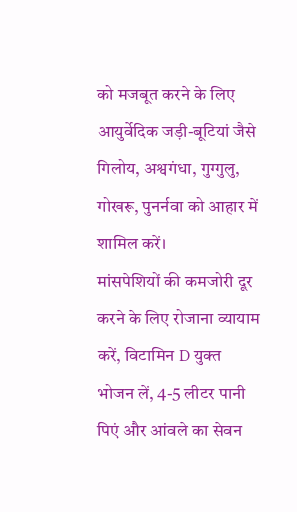को मजबूत करने के लिए आयुर्वेदिक जड़ी-बूटियां जैसे गिलोय, अश्वगंधा, गुग्गुलु, गोखरू, पुनर्नवा को आहार में शामिल करें।
मांसपेशियों की कमजोरी दूर करने के लिए रोजाना व्यायाम करें, विटामिन D युक्त भोजन लें, 4-5 लीटर पानी पिएं और आंवले का सेवन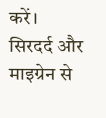करें। सिरदर्द और माइग्रेन से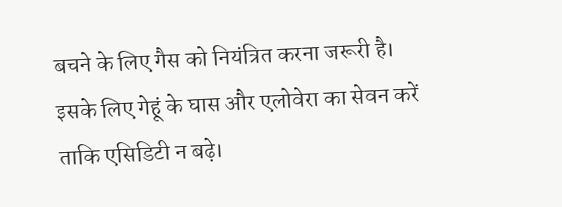बचने के लिए गैस को नियंत्रित करना जरूरी है। इसके लिए गेहूं के घास और एलोवेरा का सेवन करें ताकि एसिडिटी न बढ़े।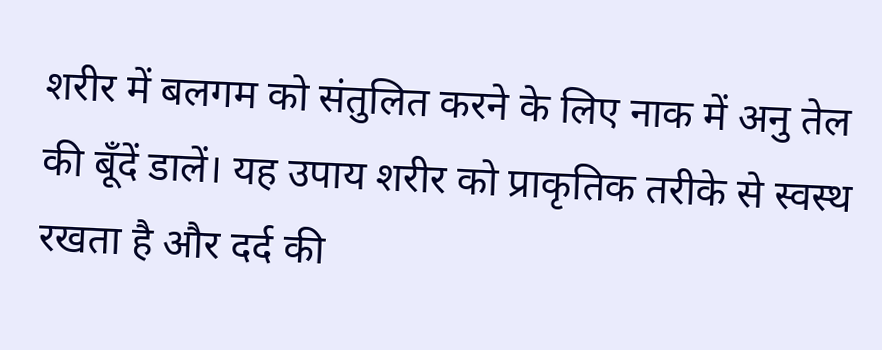शरीर में बलगम को संतुलित करने के लिए नाक में अनु तेल की बूँदें डालें। यह उपाय शरीर को प्राकृतिक तरीके से स्वस्थ रखता है और दर्द की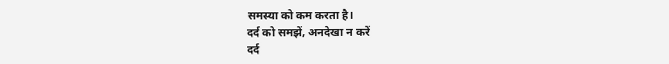समस्या को कम करता है।
दर्द को समझें, अनदेखा न करें
दर्द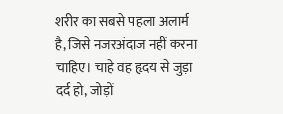शरीर का सबसे पहला अलार्म है, जिसे नजरअंदाज नहीं करना चाहिए। चाहे वह हृदय से जुड़ा दर्द हो, जोड़ों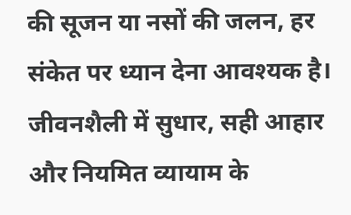की सूजन या नसों की जलन, हर संकेत पर ध्यान देना आवश्यक है। जीवनशैली में सुधार, सही आहार और नियमित व्यायाम के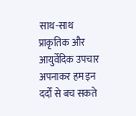साथ-साथ प्राकृतिक और आयुर्वेदिक उपचार अपनाकर हम इन दर्दों से बच सकते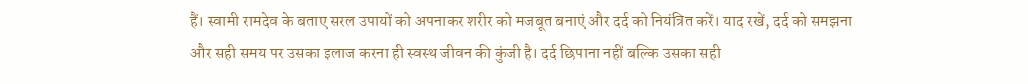हैं। स्वामी रामदेव के बताए सरल उपायों को अपनाकर शरीर को मजबूत बनाएं और दर्द को नियंत्रित करें। याद रखें, दर्द को समझना और सही समय पर उसका इलाज करना ही स्वस्थ जीवन की कुंजी है। दर्द छिपाना नहीं बल्कि उसका सही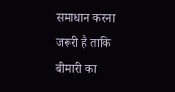समाधान करना जरूरी है ताकि बीमारी का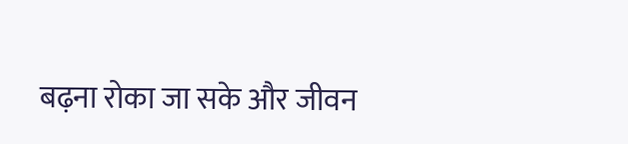बढ़ना रोका जा सके और जीवन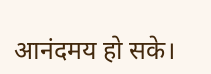आनंदमय हो सके।